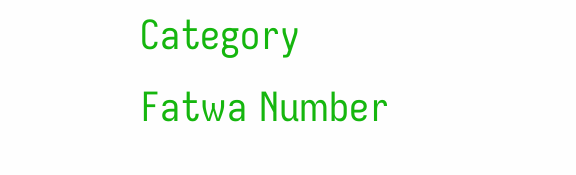Category
Fatwa Number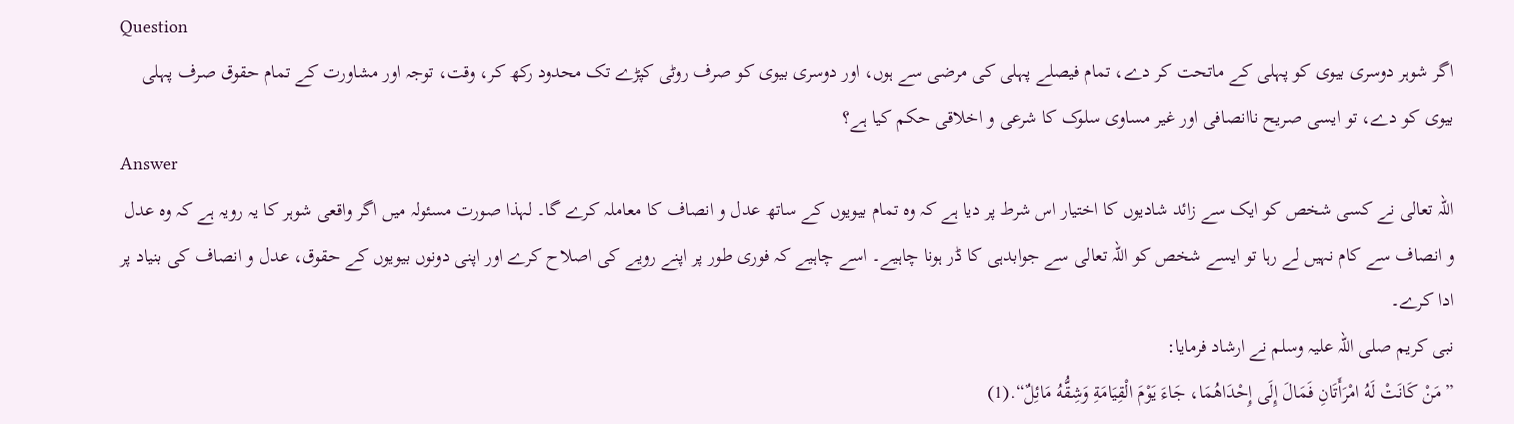Question
اگر شوہر دوسری بیوی کو پہلی کے ماتحت کر دے، تمام فیصلے پہلی کی مرضی سے ہوں، اور دوسری بیوی کو صرف روٹی کپڑے تک محدود رکھ کر، وقت، توجہ اور مشاورت کے تمام حقوق صرف پہلی بیوی کو دے، تو ایسی صریح ناانصافی اور غیر مساوی سلوک کا شرعی و اخلاقی حکم کیا ہے؟
Answer
اللہ تعالی نے کسی شخص کو ایک سے زائد شادیوں کا اختیار اس شرط پر دیا ہے کہ وہ تمام بیویوں کے ساتھ عدل و انصاف کا معاملہ کرے گا۔ لہذا صورت مسئولہ میں اگر واقعی شوہر کا یہ رویہ ہے کہ وہ عدل و انصاف سے کام نہیں لے رہا تو ایسے شخص کو اللہ تعالی سے جوابدہی کا ڈر ہونا چاہیے۔ اسے چاہیے کہ فوری طور پر اپنے رویے کی اصلاح کرے اور اپنی دونوں بیویوں کے حقوق، عدل و انصاف کی بنیاد پر ادا کرے۔
نبی کریم صلی اللہ علیہ وسلم نے ارشاد فرمایا:
”مَنْ كَانَتْ لَهُ امْرَأَتَانِ فَمَالَ إِلَى إِحْدَاهُمَا، جَاءَ يَوْمَ الْقِيَامَةِ وَشِقُّهُ مَائِلٌ“.(1)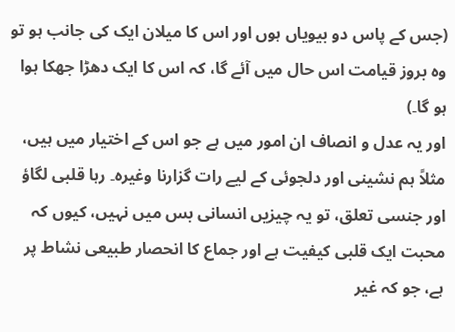(جس کے پاس دو بیویاں ہوں اور اس کا میلان ایک کی جانب ہو تو وہ بروز قیامت اس حال میں آئے گا، کہ اس کا ایک دھڑا جھکا ہوا ہو گا۔)
اور یہ عدل و انصاف ان امور میں ہے جو اس کے اختیار میں ہیں، مثلاً ہم نشینی اور دلجوئی کے لیے رات گزارنا وغیرہ۔ رہا قلبی لگاؤ اور جنسی تعلق، تو یہ چیزیں انسانی بس میں نہیں، کیوں کہ محبت ایک قلبی کیفیت ہے اور جماع کا انحصار طبیعی نشاط پر ہے، جو کہ غیر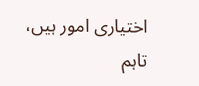اختیاری امور ہیں، تاہم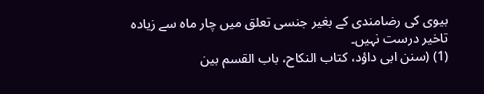بیوی کی رضامندی کے بغیر جنسی تعلق میں چار ماہ سے زیادہ تاخیر درست نہیں۔
(1) (سنن ابی داؤد، کتاب النکاح، باب القسم بین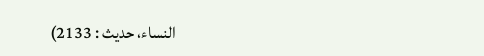النساء، حدیث : 2133)